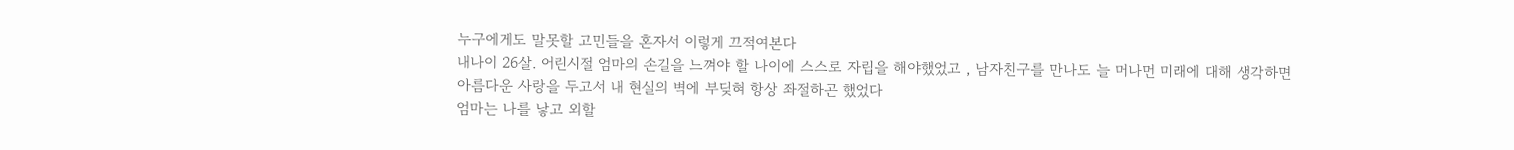누구에게도 말못할 고민들을 혼자서 이렇게 끄적여본다
내나이 26살. 어린시절 엄마의 손길을 느껴야 할 나이에 스스로 자립을 해야했었고 , 남자친구를 만나도 늘 머나먼 미래에 대해 생각하면
아름다운 사랑을 두고서 내 현실의 벽에 부딪혀 항상 좌절하곤 했었다
엄마는 나를 낳고 외할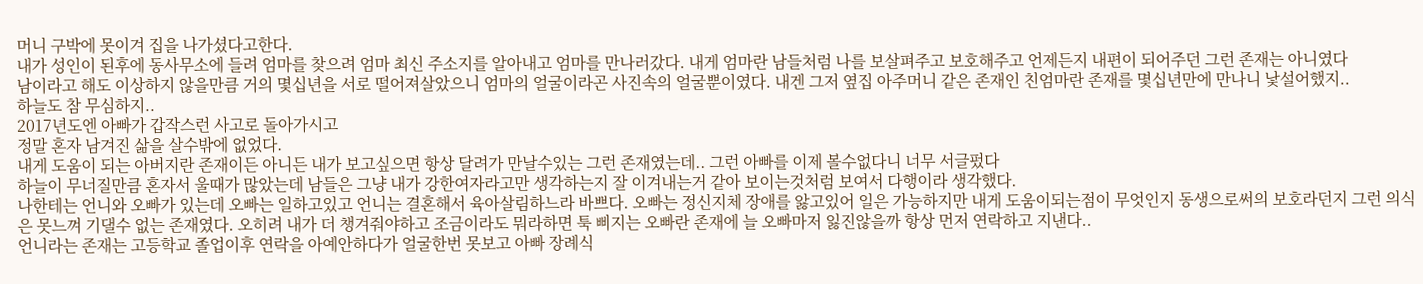머니 구박에 못이겨 집을 나가셨다고한다.
내가 성인이 된후에 동사무소에 들려 엄마를 찾으려 엄마 최신 주소지를 알아내고 엄마를 만나러갔다. 내게 엄마란 남들처럼 나를 보살펴주고 보호해주고 언제든지 내편이 되어주던 그런 존재는 아니였다
남이라고 해도 이상하지 않을만큼 거의 몇십년을 서로 떨어져살았으니 엄마의 얼굴이라곤 사진속의 얼굴뿐이였다. 내겐 그저 옆집 아주머니 같은 존재인 친엄마란 존재를 몇십년만에 만나니 낯설어했지..
하늘도 참 무심하지..
2017년도엔 아빠가 갑작스런 사고로 돌아가시고
정말 혼자 남겨진 삶을 살수밖에 없었다.
내게 도움이 되는 아버지란 존재이든 아니든 내가 보고싶으면 항상 달려가 만날수있는 그런 존재였는데.. 그런 아빠를 이제 볼수없다니 너무 서글펐다
하늘이 무너질만큼 혼자서 울때가 많았는데 남들은 그냥 내가 강한여자라고만 생각하는지 잘 이겨내는거 같아 보이는것처럼 보여서 다행이라 생각했다.
나한테는 언니와 오빠가 있는데 오빠는 일하고있고 언니는 결혼해서 육아살림하느라 바쁘다. 오빠는 정신지체 장애를 앓고있어 일은 가능하지만 내게 도움이되는점이 무엇인지 동생으로써의 보호라던지 그런 의식은 못느껴 기댈수 없는 존재였다. 오히려 내가 더 챙겨줘야하고 조금이라도 뭐라하면 툭 삐지는 오빠란 존재에 늘 오빠마저 잃진않을까 항상 먼저 연락하고 지낸다..
언니라는 존재는 고등학교 졸업이후 연락을 아예안하다가 얼굴한번 못보고 아빠 장례식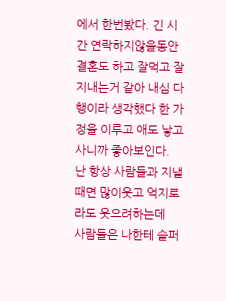에서 한번봤다. 긴 시간 연락하지않을동안 결혼도 하고 잘먹고 잘지내는거 같아 내심 다행이라 생각했다 한 가정을 이루고 애도 낳고사니까 좋아보인다.
난 항상 사람들과 지낼때면 많이웃고 억지로라도 웃으려하는데
사람들은 나한테 슬퍼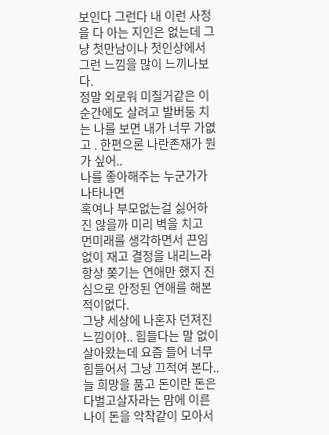보인다 그런다 내 이런 사정을 다 아는 지인은 없는데 그냥 첫만남이나 첫인상에서 그런 느낌을 많이 느끼나보다.
정말 외로워 미칠거같은 이 순간에도 살려고 발버둥 치는 나를 보면 내가 너무 가엾고 . 한편으론 나란존재가 뭔가 싶어..
나를 좋아해주는 누군가가 나타나면
혹여나 부모없는걸 싫어하진 않을까 미리 벽을 치고
먼미래를 생각하면서 끈임없이 재고 결정을 내리느라
항상 쫒기는 연애만 했지 진심으로 안정된 연애를 해본적이없다.
그냥 세상에 나혼자 던져진 느낌이야.. 힘들다는 말 없이 살아왔는데 요즘 들어 너무 힘들어서 그냥 끄적여 본다..
늘 희망을 품고 돈이란 돈은 다벌고살자라는 맘에 이른나이 돈을 악착같이 모아서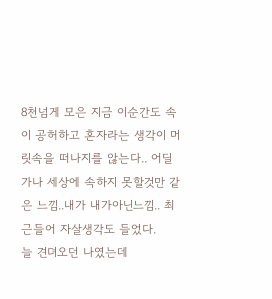8천넘게 모은 지금 이순간도 속이 공허하고 혼자라는 생각이 머릿속을 떠나지를 않는다.. 어딜가나 세상에 속하지 못할것만 같은 느낌..내가 내가아닌느낌.. 최근들어 자살생각도 들었다.
늘 견뎌오던 나였는데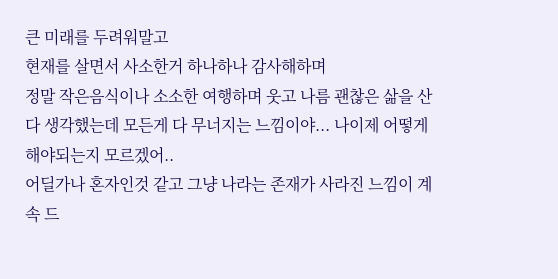큰 미래를 두려워말고
현재를 살면서 사소한거 하나하나 감사해하며
정말 작은음식이나 소소한 여행하며 웃고 나름 괜찮은 삶을 산다 생각했는데 모든게 다 무너지는 느낌이야... 나이제 어떻게 해야되는지 모르겠어..
어딜가나 혼자인것 같고 그냥 나라는 존재가 사라진 느낌이 계속 드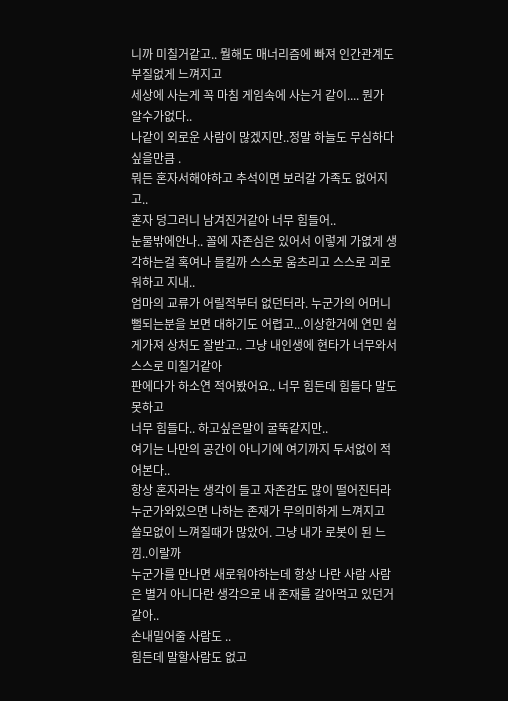니까 미칠거같고.. 뭘해도 매너리즘에 빠져 인간관계도 부질없게 느껴지고
세상에 사는게 꼭 마침 게임속에 사는거 같이.... 뭔가 알수가없다..
나같이 외로운 사람이 많겠지만..정말 하늘도 무심하다 싶을만큼 .
뭐든 혼자서해야하고 추석이면 보러갈 가족도 없어지고..
혼자 덩그러니 남겨진거같아 너무 힘들어..
눈물밖에안나.. 꼴에 자존심은 있어서 이렇게 가엾게 생각하는걸 혹여나 들킬까 스스로 움츠리고 스스로 괴로워하고 지내..
엄마의 교류가 어릴적부터 없던터라. 누군가의 어머니뻘되는분을 보면 대하기도 어렵고...이상한거에 연민 쉽게가져 상처도 잘받고.. 그냥 내인생에 현타가 너무와서 스스로 미칠거같아
판에다가 하소연 적어봤어요.. 너무 힘든데 힘들다 말도못하고
너무 힘들다.. 하고싶은말이 굴뚝같지만..
여기는 나만의 공간이 아니기에 여기까지 두서없이 적어본다..
항상 혼자라는 생각이 들고 자존감도 많이 떨어진터라
누군가와있으면 나하는 존재가 무의미하게 느껴지고
쓸모없이 느껴질때가 많았어. 그냥 내가 로봇이 된 느낌..이랄까
누군가를 만나면 새로워야하는데 항상 나란 사람 사람은 별거 아니다란 생각으로 내 존재를 갈아먹고 있던거같아..
손내밀어줄 사람도 ..
힘든데 말할사람도 없고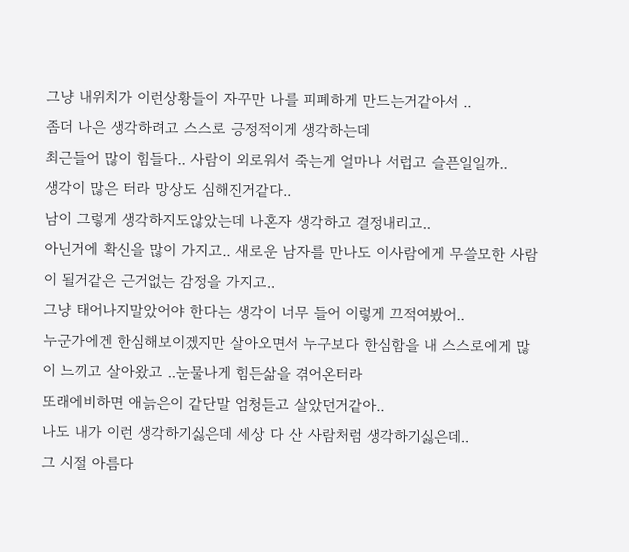그냥 내위치가 이런상황들이 자꾸만 나를 피폐하게 만드는거같아서 ..
좀더 나은 생각하려고 스스로 긍정적이게 생각하는데
최근들어 많이 힘들다.. 사람이 외로워서 죽는게 얼마나 서럽고 슬픈일일까..
생각이 많은 터라 망상도 심해진거같다..
남이 그렇게 생각하지도않았는데 나혼자 생각하고 결정내리고..
아닌거에 확신을 많이 가지고.. 새로운 남자를 만나도 이사람에게 무쓸모한 사람이 될거같은 근거없는 감정을 가지고..
그냥 태어나지말았어야 한다는 생각이 너무 들어 이렇게 끄적여봤어..
누군가에겐 한심해보이겠지만 살아오면서 누구보다 한심함을 내 스스로에게 많이 느끼고 살아왔고 ..눈물나게 힘든삶을 겪어온터라
또래에비하면 애늙은이 같단말 엄청듣고 살았던거같아..
나도 내가 이런 생각하기싫은데 세상 다 산 사람처럼 생각하기싫은데..
그 시절 아름다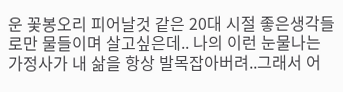운 꽃봉오리 피어날것 같은 20대 시절 좋은생각들로만 물들이며 살고싶은데.. 나의 이런 눈물나는 가정사가 내 삶을 항상 발목잡아버려..그래서 어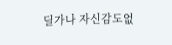딜가나 자신감도없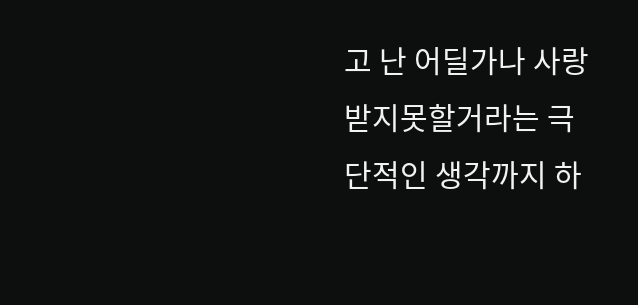고 난 어딜가나 사랑받지못할거라는 극단적인 생각까지 하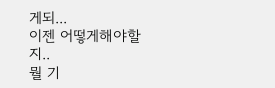게되...
이젠 어떻게해야할지..
뭘 기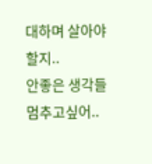대하며 살아야할지..
안좋은 생각들 멈추고싶어..